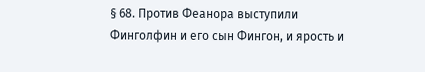§ 68. Против Феанора выступили Финголфин и его сын Фингон, и ярость и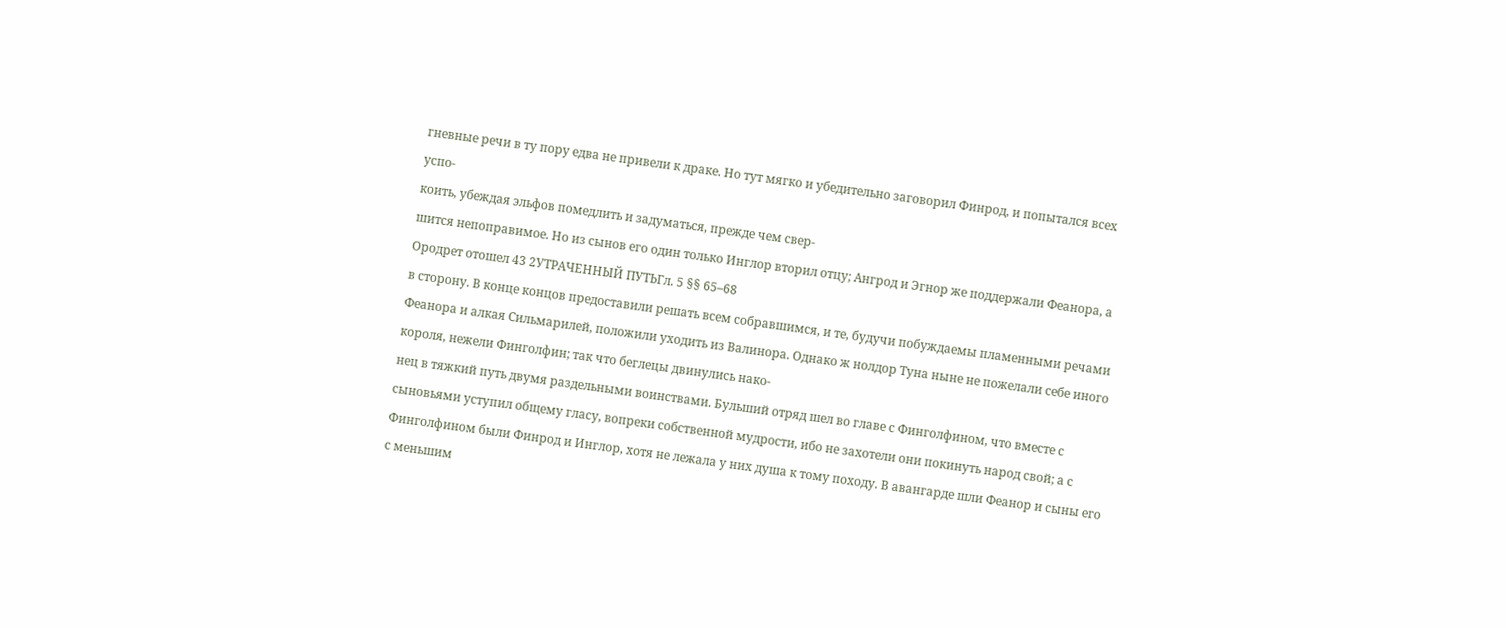гневные речи в ту пору едва не привели к драке. Но тут мягко и убедительно заговорил Финрод, и попытался всех успо-
коить, убеждая эльфов помедлить и задуматься, прежде чем свер-
шится непоправимое. Но из сынов его один только Инглор вторил отцу; Ангрод и Эгнор же поддержали Феанора, а Ородрет отошел 43 2УТРАЧЕННЫЙ ПУТЬГл. 5 §§ 65–68
в сторону. В конце концов предоставили решать всем собравшимся, и те, будучи побуждаемы пламенными речами Феанора и алкая Сильмарилей, положили уходить из Валинора. Однако ж нолдор Туна ныне не пожелали себе иного короля, нежели Финголфин; так что беглецы двинулись нако-
нец в тяжкий путь двумя раздельными воинствами. Бульший отряд шел во главе с Финголфином, что вместе с сыновьями уступил общему гласу, вопреки собственной мудрости, ибо не захотели они покинуть народ свой; а с Финголфином были Финрод и Инглор, хотя не лежала у них душа к тому походу. В авангарде шли Феанор и сыны его с меньшим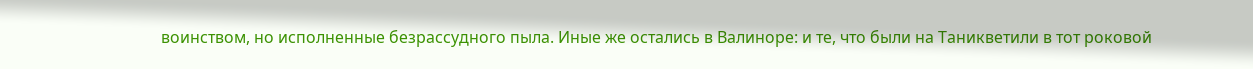воинством, но исполненные безрассудного пыла. Иные же остались в Валиноре: и те, что были на Таникветили в тот роковой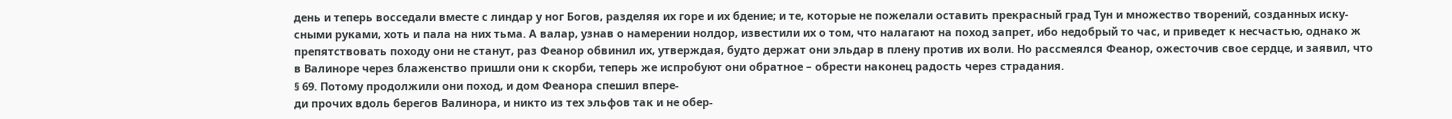день и теперь восседали вместе с линдар у ног Богов, разделяя их горе и их бдение; и те, которые не пожелали оставить прекрасный град Тун и множество творений, созданных иску-
сными руками, хоть и пала на них тьма. А валар, узнав о намерении нолдор, известили их о том, что налагают на поход запрет, ибо недобрый то час, и приведет к несчастью, однако ж препятствовать походу они не станут, раз Феанор обвинил их, утверждая, будто держат они эльдар в плену против их воли. Но рассмеялся Феанор, ожесточив свое сердце, и заявил, что в Валиноре через блаженство пришли они к скорби, теперь же испробуют они обратное – обрести наконец радость через страдания.
§ 69. Потому продолжили они поход, и дом Феанора спешил впере-
ди прочих вдоль берегов Валинора, и никто из тех эльфов так и не обер-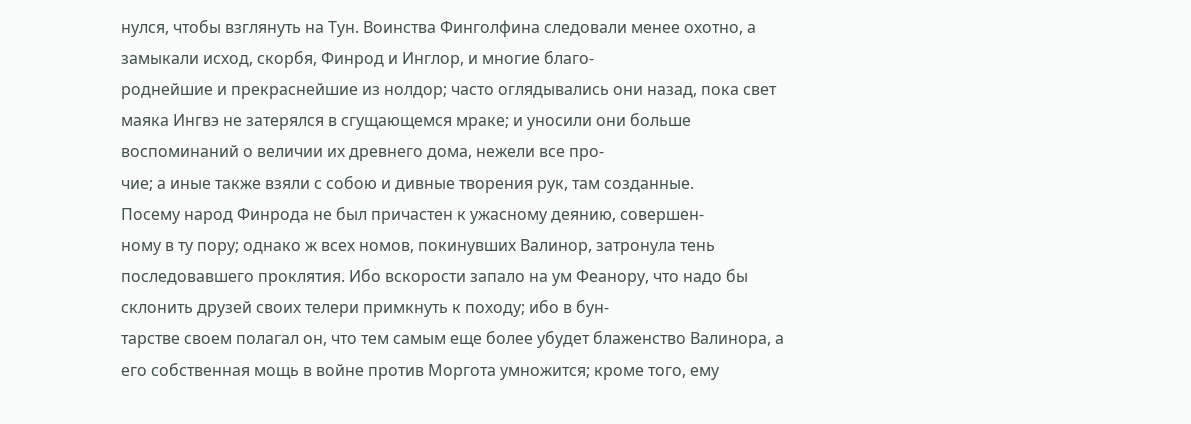нулся, чтобы взглянуть на Тун. Воинства Финголфина следовали менее охотно, а замыкали исход, скорбя, Финрод и Инглор, и многие благо-
роднейшие и прекраснейшие из нолдор; часто оглядывались они назад, пока свет маяка Ингвэ не затерялся в сгущающемся мраке; и уносили они больше воспоминаний о величии их древнего дома, нежели все про-
чие; а иные также взяли с собою и дивные творения рук, там созданные.
Посему народ Финрода не был причастен к ужасному деянию, совершен-
ному в ту пору; однако ж всех номов, покинувших Валинор, затронула тень последовавшего проклятия. Ибо вскорости запало на ум Феанору, что надо бы склонить друзей своих телери примкнуть к походу; ибо в бун-
тарстве своем полагал он, что тем самым еще более убудет блаженство Валинора, а его собственная мощь в войне против Моргота умножится; кроме того, ему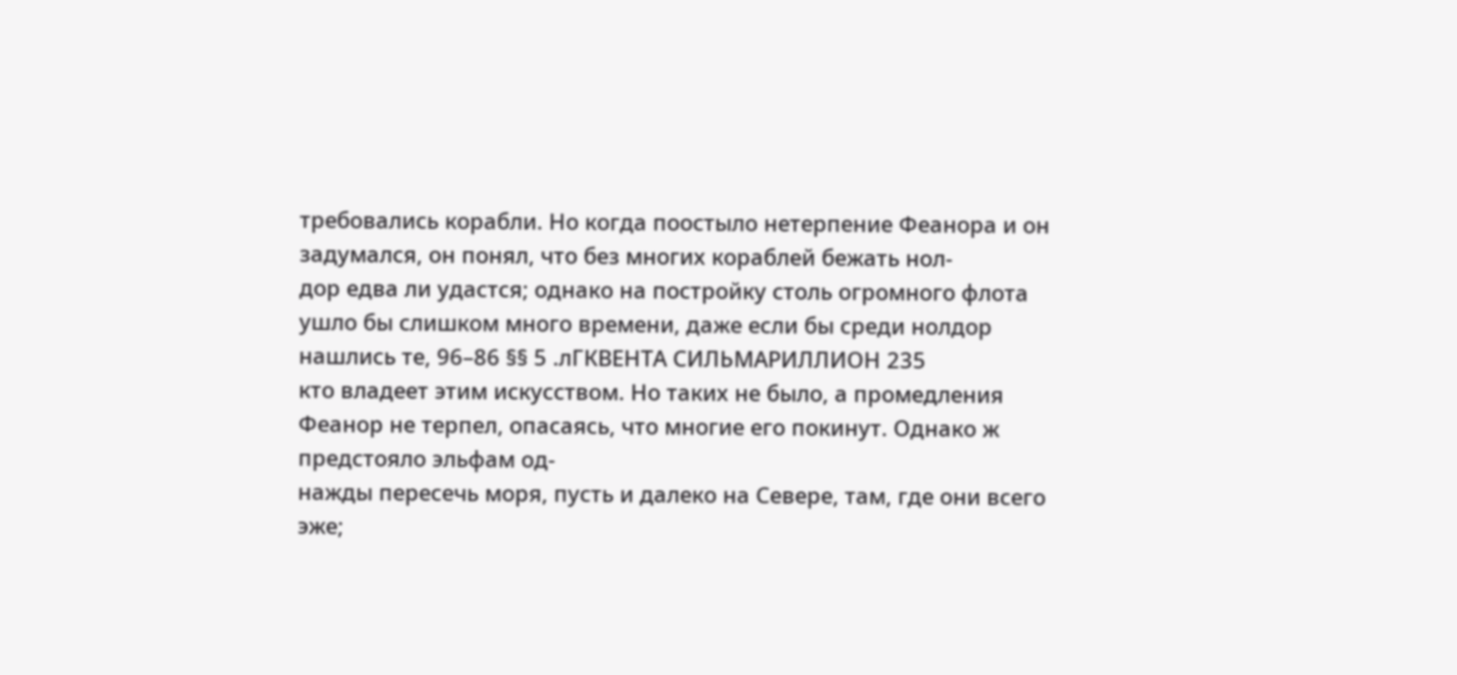требовались корабли. Но когда поостыло нетерпение Феанора и он задумался, он понял, что без многих кораблей бежать нол-
дор едва ли удастся; однако на постройку столь огромного флота ушло бы слишком много времени, даже если бы среди нолдор нашлись те, 96–86 §§ 5 .лГКВЕНТА СИЛЬМАРИЛЛИОН 235
кто владеет этим искусством. Но таких не было, а промедления Феанор не терпел, опасаясь, что многие его покинут. Однако ж предстояло эльфам од-
нажды пересечь моря, пусть и далеко на Севере, там, где они всего эже;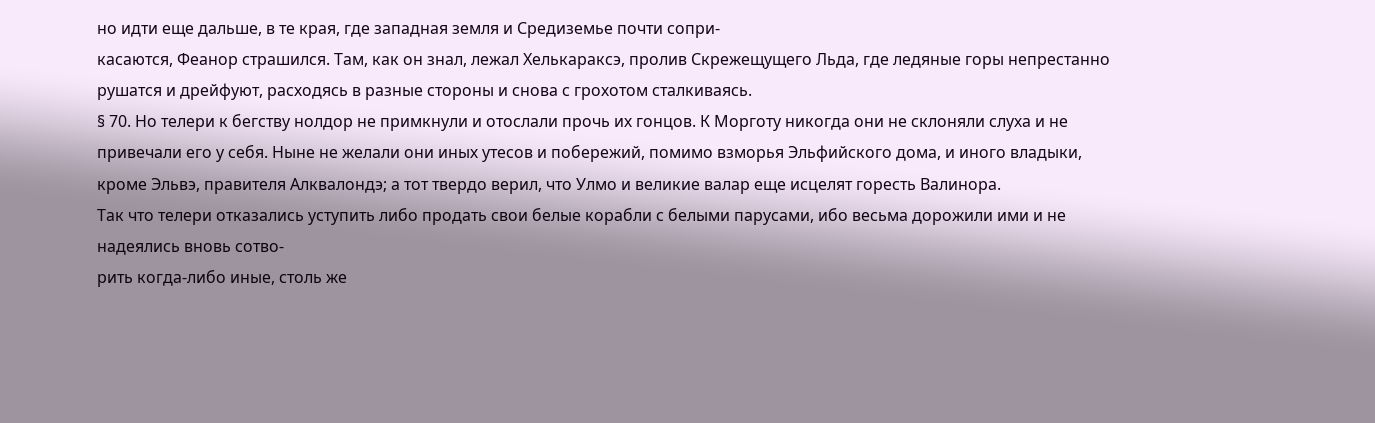но идти еще дальше, в те края, где западная земля и Средиземье почти сопри-
касаются, Феанор страшился. Там, как он знал, лежал Хелькараксэ, пролив Скрежещущего Льда, где ледяные горы непрестанно рушатся и дрейфуют, расходясь в разные стороны и снова с грохотом сталкиваясь.
§ 70. Но телери к бегству нолдор не примкнули и отослали прочь их гонцов. К Морготу никогда они не склоняли слуха и не привечали его у себя. Ныне не желали они иных утесов и побережий, помимо взморья Эльфийского дома, и иного владыки, кроме Эльвэ, правителя Алквалондэ; а тот твердо верил, что Улмо и великие валар еще исцелят горесть Валинора.
Так что телери отказались уступить либо продать свои белые корабли с белыми парусами, ибо весьма дорожили ими и не надеялись вновь сотво-
рить когда-либо иные, столь же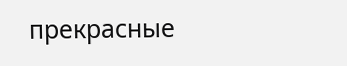прекрасные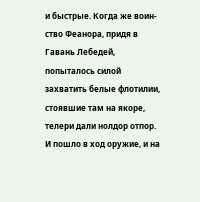и быстрые. Когда же воин-
ство Феанора, придя в Гавань Лебедей, попыталось силой захватить белые флотилии, стоявшие там на якоре, телери дали нолдор отпор. И пошло в ход оружие, и на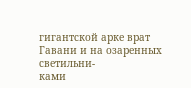гигантской арке врат Гавани и на озаренных светильни-
ками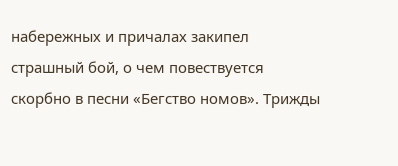набережных и причалах закипел страшный бой, о чем повествуется скорбно в песни «Бегство номов». Трижды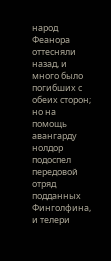народ Феанора оттесняли назад, и много было погибших с обеих сторон; но на помощь авангарду нолдор подоспел передовой отряд подданных Финголфина, и телери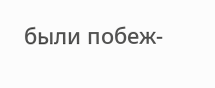были побеж-